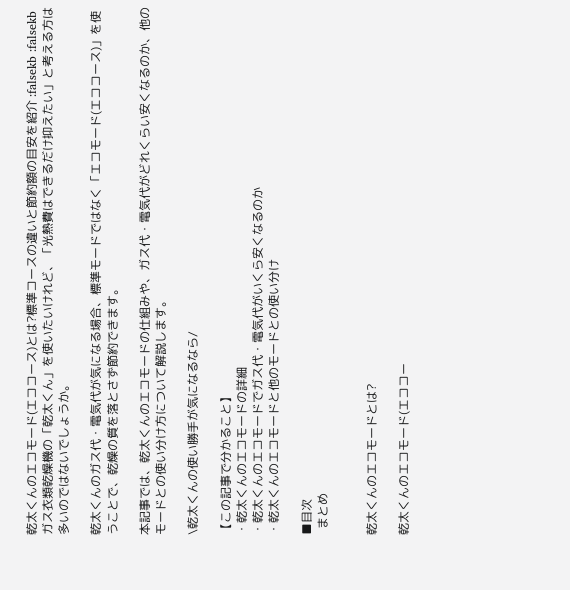乾太くんのエコモード(エココース)とは?標準コースの違いと節約額の目安を紹介 :falsekb :falsekbガス衣類乾燥機の「乾太くん」を使いたいけれど、「光熱費はできるだけ抑えたい」と考える方は多いのではないでしょうか。

乾太くんのガス代・電気代が気になる場合、標準モードではなく「エコモード(エココース)」を使うことで、乾燥の質を落とさず節約できます。

本記事では、乾太くんのエコモードの仕組みや、ガス代・電気代がどれくらい安くなるのか、他のモードとの使い分け方について解説します。

\乾太くんの使い勝手が気になるなら/

【この記事で分かること】
・乾太くんのエコモードの詳細
・乾太くんのエコモードでガス代・電気代がいくら安くなるのか
・乾太くんのエコモードと他のモードとの使い分け

■目次
  まとめ


乾太くんのエコモードとは?

乾太くんのエコモード(エココー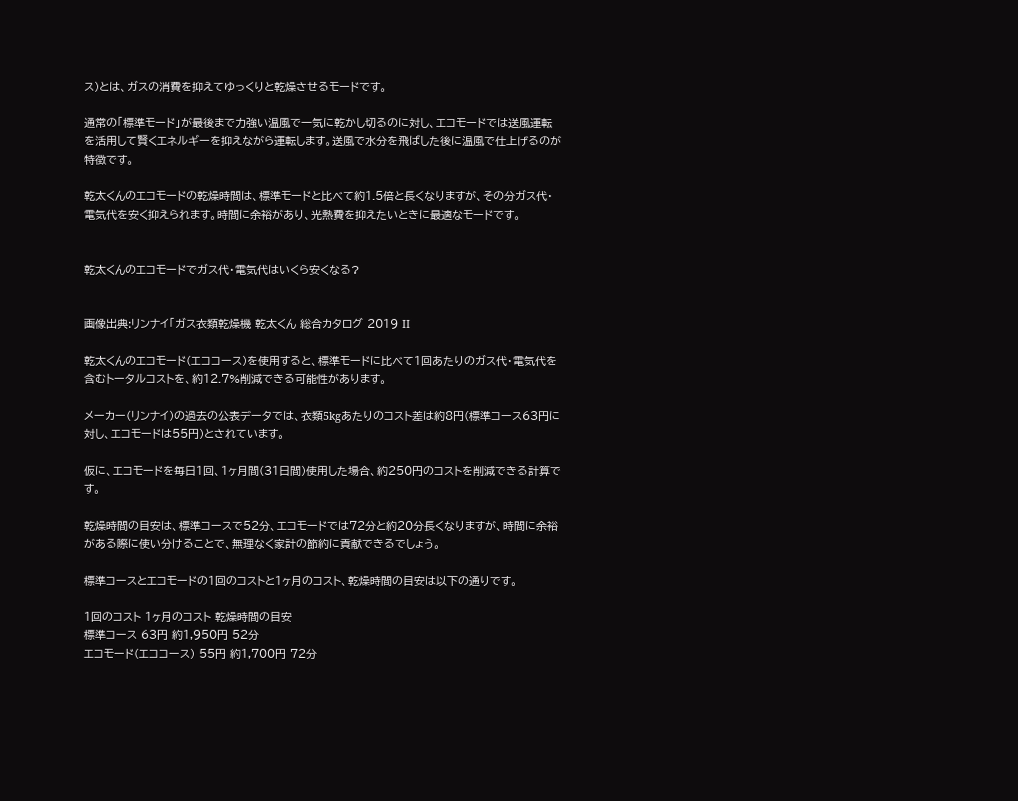ス)とは、ガスの消費を抑えてゆっくりと乾燥させるモードです。

通常の「標準モード」が最後まで力強い温風で一気に乾かし切るのに対し、エコモードでは送風運転を活用して賢くエネルギーを抑えながら運転します。送風で水分を飛ばした後に温風で仕上げるのが特徴です。

乾太くんのエコモードの乾燥時間は、標準モードと比べて約1.5倍と長くなりますが、その分ガス代・電気代を安く抑えられます。時間に余裕があり、光熱費を抑えたいときに最適なモードです。


乾太くんのエコモードでガス代・電気代はいくら安くなる?


画像出典:リンナイ「ガス衣類乾燥機 乾太くん 総合カタログ 2019 II

乾太くんのエコモード(エココース)を使用すると、標準モードに比べて1回あたりのガス代・電気代を含むトータルコストを、約12.7%削減できる可能性があります。

メーカー(リンナイ)の過去の公表データでは、衣類5kgあたりのコスト差は約8円(標準コース63円に対し、エコモードは55円)とされています。

仮に、エコモードを毎日1回、1ヶ月間(31日間)使用した場合、約250円のコストを削減できる計算です。

乾燥時間の目安は、標準コースで52分、エコモードでは72分と約20分長くなりますが、時間に余裕がある際に使い分けることで、無理なく家計の節約に貢献できるでしょう。

標準コースとエコモードの1回のコストと1ヶ月のコスト、乾燥時間の目安は以下の通りです。

1回のコスト 1ヶ月のコスト 乾燥時間の目安
標準コース 63円 約1,950円 52分
エコモード(エココース) 55円 約1,700円 72分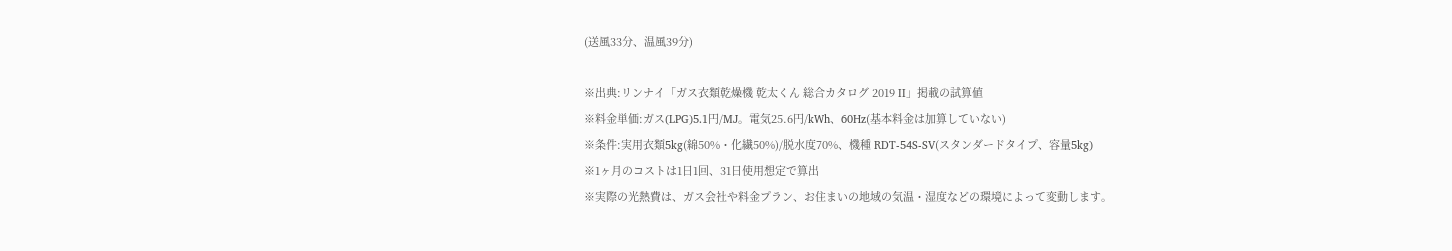(送風33分、温風39分)

※出典:リンナイ「ガス衣類乾燥機 乾太くん 総合カタログ 2019 II」掲載の試算値
※料金単価:ガス(LPG)5.1円/MJ。電気25.6円/kWh、60Hz(基本料金は加算していない)
※条件:実用衣類5kg(綿50%・化繊50%)/脱水度70%、機種 RDT-54S-SV(スタンダードタイプ、容量5kg)
※1ヶ月のコストは1日1回、31日使用想定で算出
※実際の光熱費は、ガス会社や料金プラン、お住まいの地域の気温・湿度などの環境によって変動します。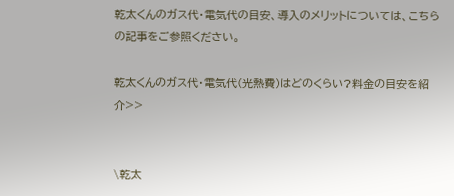乾太くんのガス代・電気代の目安、導入のメリットについては、こちらの記事をご参照ください。

乾太くんのガス代・電気代(光熱費)はどのくらい?料金の目安を紹介>>


\乾太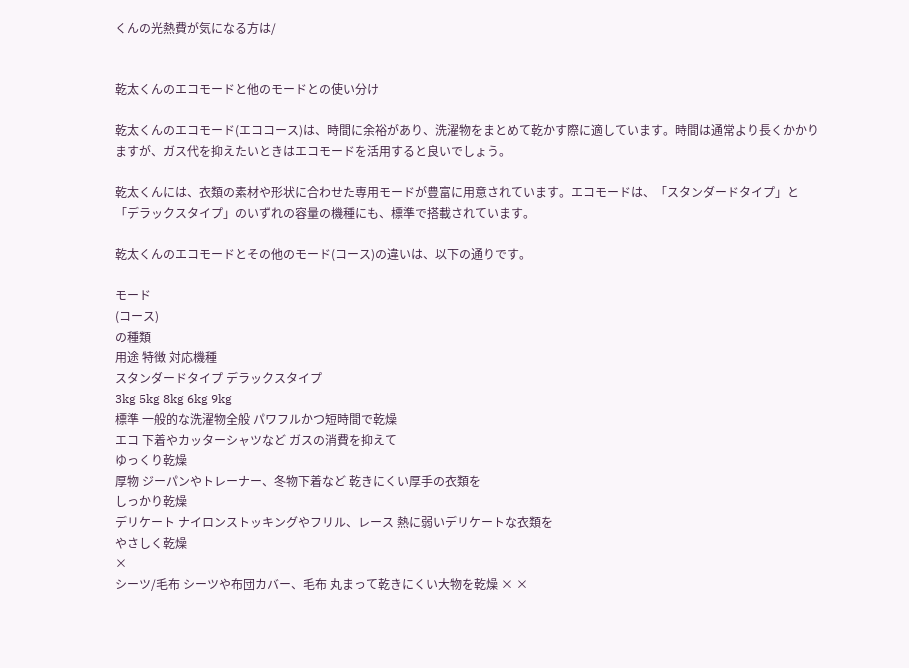くんの光熱費が気になる方は/


乾太くんのエコモードと他のモードとの使い分け

乾太くんのエコモード(エココース)は、時間に余裕があり、洗濯物をまとめて乾かす際に適しています。時間は通常より長くかかりますが、ガス代を抑えたいときはエコモードを活用すると良いでしょう。

乾太くんには、衣類の素材や形状に合わせた専用モードが豊富に用意されています。エコモードは、「スタンダードタイプ」と「デラックスタイプ」のいずれの容量の機種にも、標準で搭載されています。

乾太くんのエコモードとその他のモード(コース)の違いは、以下の通りです。

モード
(コース)
の種類
用途 特徴 対応機種
スタンダードタイプ デラックスタイプ
3kg 5kg 8kg 6kg 9kg
標準 一般的な洗濯物全般 パワフルかつ短時間で乾燥
エコ 下着やカッターシャツなど ガスの消費を抑えて
ゆっくり乾燥
厚物 ジーパンやトレーナー、冬物下着など 乾きにくい厚手の衣類を
しっかり乾燥
デリケート ナイロンストッキングやフリル、レース 熱に弱いデリケートな衣類を
やさしく乾燥
×
シーツ/毛布 シーツや布団カバー、毛布 丸まって乾きにくい大物を乾燥 × ×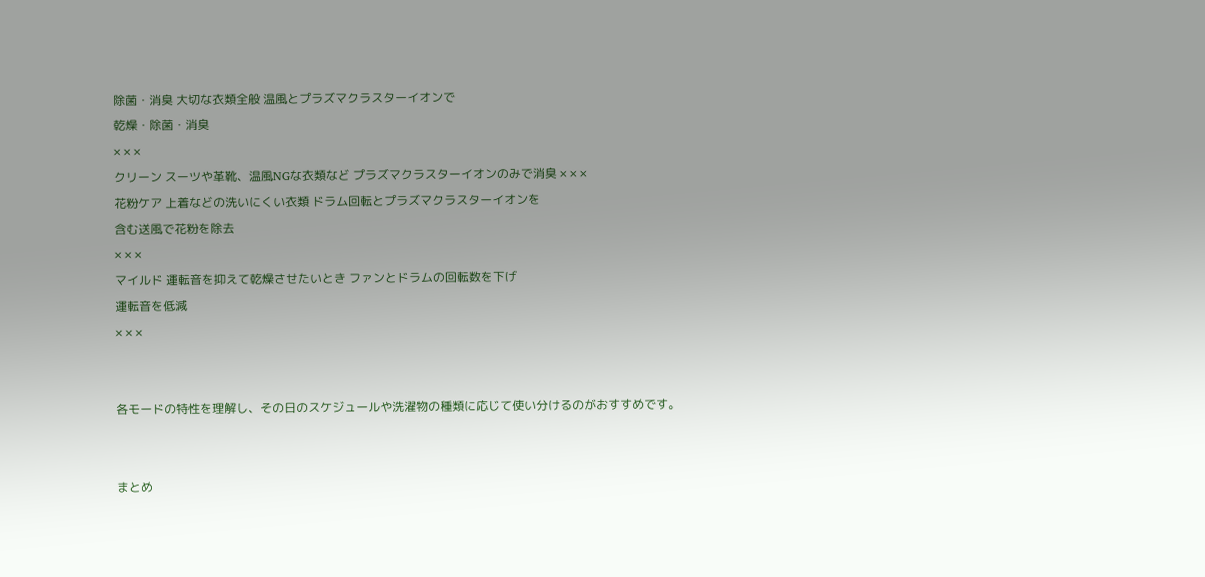除菌・消臭 大切な衣類全般 温風とプラズマクラスターイオンで
乾燥・除菌・消臭
× × ×
クリーン スーツや革靴、温風NGな衣類など プラズマクラスターイオンのみで消臭 × × ×
花粉ケア 上着などの洗いにくい衣類 ドラム回転とプラズマクラスターイオンを
含む送風で花粉を除去
× × ×
マイルド 運転音を抑えて乾燥させたいとき ファンとドラムの回転数を下げ
運転音を低減
× × ×


各モードの特性を理解し、その日のスケジュールや洗濯物の種類に応じて使い分けるのがおすすめです。


まとめ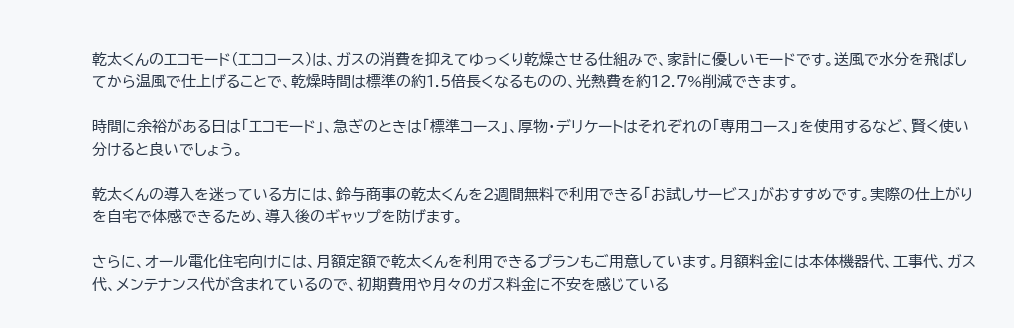乾太くんのエコモード(エココース)は、ガスの消費を抑えてゆっくり乾燥させる仕組みで、家計に優しいモードです。送風で水分を飛ばしてから温風で仕上げることで、乾燥時間は標準の約1.5倍長くなるものの、光熱費を約12.7%削減できます。

時間に余裕がある日は「エコモード」、急ぎのときは「標準コース」、厚物・デリケートはそれぞれの「専用コース」を使用するなど、賢く使い分けると良いでしょう。

乾太くんの導入を迷っている方には、鈴与商事の乾太くんを2週間無料で利用できる「お試しサービス」がおすすめです。実際の仕上がりを自宅で体感できるため、導入後のギャップを防げます。

さらに、オール電化住宅向けには、月額定額で乾太くんを利用できるプランもご用意しています。月額料金には本体機器代、工事代、ガス代、メンテナンス代が含まれているので、初期費用や月々のガス料金に不安を感じている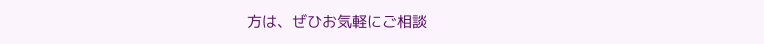方は、ぜひお気軽にご相談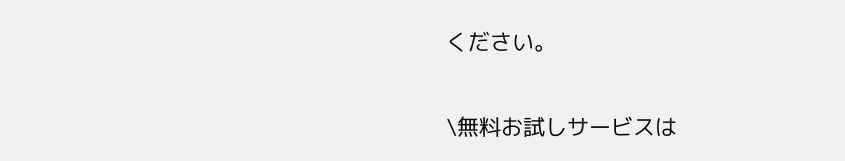ください。


\無料お試しサービスは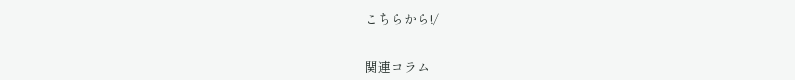こちらから!/


関連コラム